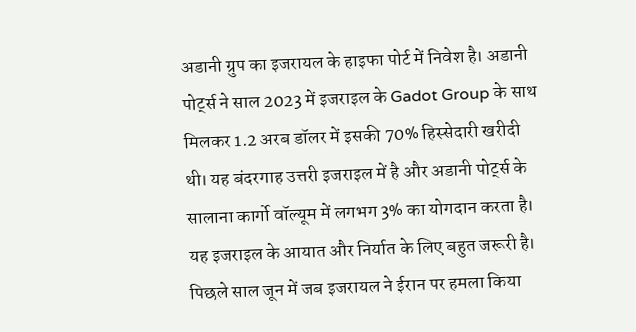अडानी ग्रुप का इजरायल के हाइफा पोर्ट में निवेश है। अडानी पोर्ट्स ने साल 2023 में इजराइल के Gadot Group के साथ मिलकर 1.2 अरब डॉलर में इसकी 70% हिस्सेदारी खरीदी थी। यह बंदरगाह उत्तरी इजराइल में है और अडानी पोर्ट्स के सालाना कार्गो वॉल्यूम में लगभग 3% का योगदान करता है। यह इजराइल के आयात और निर्यात के लिए बहुत जरूरी है। पिछले साल जून में जब इजरायल ने ईरान पर हमला किया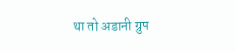था तो अडानी ग्रुप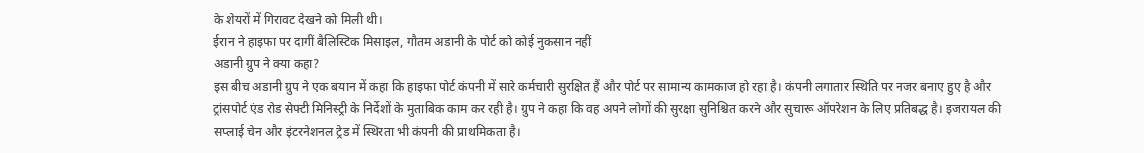के शेयरों में गिरावट देखने को मिली थी।
ईरान ने हाइफा पर दागीं बैलिस्टिक मिसाइल, गौतम अडानी के पोर्ट को कोई नुकसान नहीं
अडानी ग्रुप ने क्या कहा?
इस बीच अडानी ग्रुप ने एक बयान में कहा कि हाइफा पोर्ट कंपनी में सारे कर्मचारी सुरक्षित हैं और पोर्ट पर सामान्य कामकाज हो रहा है। कंपनी लगातार स्थिति पर नजर बनाए हुए है और ट्रांसपोर्ट एंड रोड सेफ्टी मिनिस्ट्री के निर्देशों के मुताबिक काम कर रही है। ग्रुप ने कहा कि वह अपने लोगों की सुरक्षा सुनिश्चित करने और सुचारू ऑपरेशन के लिए प्रतिबद्ध है। इजरायल की सप्लाई चेन और इंटरनेशनल ट्रेड में स्थिरता भी कंपनी की प्राथमिकता है।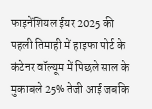फाइनेंशियल ईयर 2025 की पहली तिमाही में हाइफा पोर्ट के कंटेनर वॉल्यूम में पिछले साल के मुकाबले 25% तेजी आई जबकि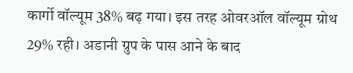कार्गो वॉल्यूम 38% बढ़ गया। इस तरह ओवरऑल वॉल्यूम ग्रोथ 29% रही। अडानी ग्रुप के पास आने के बाद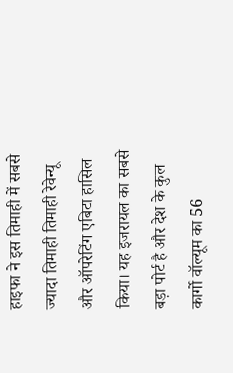हाइफा ने इस तिमाही में सबसे ज्यादा तिमाही तिमाही रेवेन्यू और ऑपरेटिंग एबिटा हासिल किया। यह इजरायल का सबसे बड़ा पोर्ट है और देश के कुल कार्गो वॉल्यूम का 56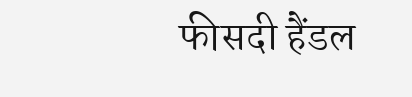फीसदी हैंडल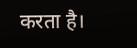करता है।